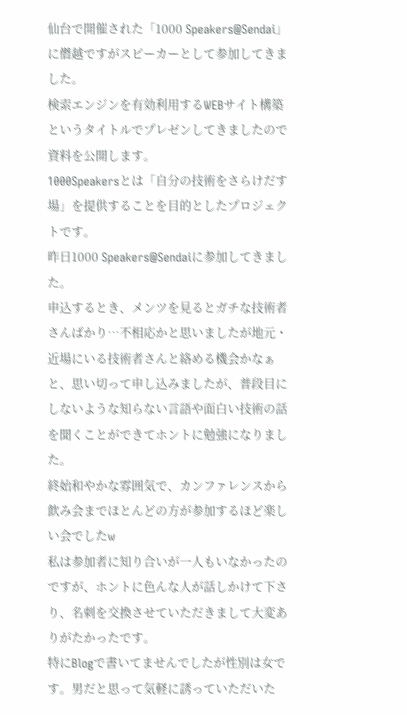仙台で開催された「1000 Speakers@Sendai」に僭越ですがスピーカーとして参加してきました。
検索エンジンを有効利用するWEBサイト構築というタイトルでプレゼンしてきましたので資料を公開します。
1000Speakersとは「自分の技術をさらけだす場」を提供することを目的としたプロジェクトです。
昨日1000 Speakers@Sendaiに参加してきました。
申込するとき、メンツを見るとガチな技術者さんばかり…不相応かと思いましたが地元・近場にいる技術者さんと絡める機会かなぁと、思い切って申し込みましたが、普段目にしないような知らない言語や面白い技術の話を聞くことができてホントに勉強になりました。
終始和やかな雰囲気で、カンファレンスから飲み会までほとんどの方が参加するほど楽しい会でしたw
私は参加者に知り合いが一人もいなかったのですが、ホントに色んな人が話しかけて下さり、名刺を交換させていただきまして大変ありがたかったです。
特にBlogで書いてませんでしたが性別は女です。男だと思って気軽に誘っていただいた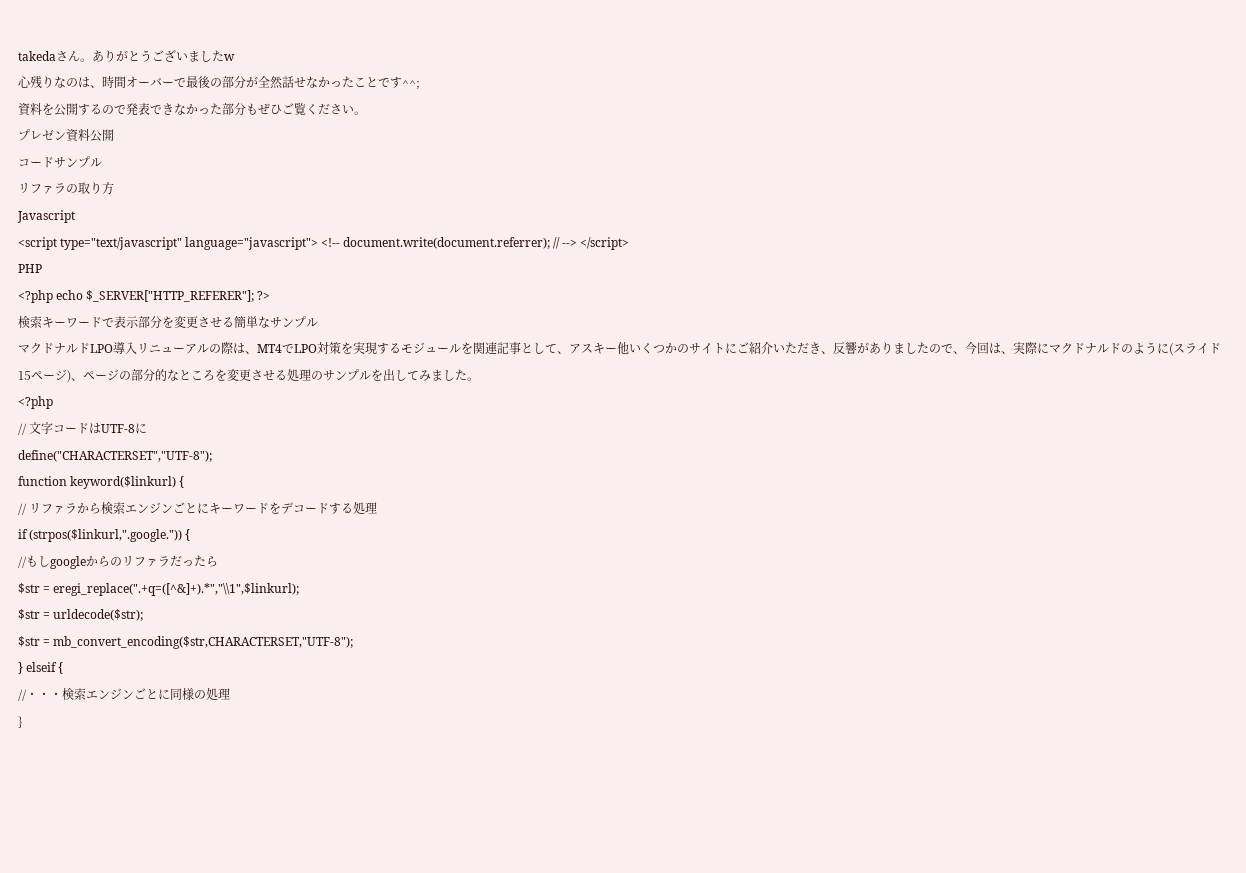takedaさん。ありがとうございましたw
心残りなのは、時間オーバーで最後の部分が全然話せなかったことです^^;
資料を公開するので発表できなかった部分もぜひご覧ください。
プレゼン資料公開
コードサンプル
リファラの取り方
Javascript
<script type="text/javascript" language="javascript"> <!-- document.write(document.referrer); // --> </script>
PHP
<?php echo $_SERVER["HTTP_REFERER"]; ?>
検索キーワードで表示部分を変更させる簡単なサンプル
マクドナルドLPO導入リニューアルの際は、MT4でLPO対策を実現するモジュールを関連記事として、アスキー他いくつかのサイトにご紹介いただき、反響がありましたので、今回は、実際にマクドナルドのように(スライド15ページ)、ページの部分的なところを変更させる処理のサンプルを出してみました。
<?php
// 文字コードはUTF-8に
define("CHARACTERSET","UTF-8");
function keyword($linkurl) {
// リファラから検索エンジンごとにキーワードをデコードする処理
if (strpos($linkurl,".google.")) {
//もしgoogleからのリファラだったら
$str = eregi_replace(".+q=([^&]+).*","\\1",$linkurl);
$str = urldecode($str);
$str = mb_convert_encoding($str,CHARACTERSET,"UTF-8");
} elseif {
//・・・検索エンジンごとに同様の処理
}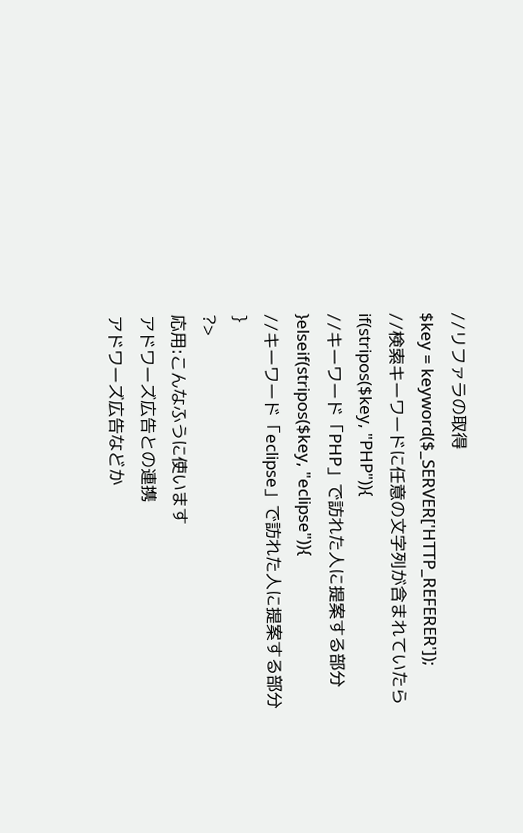//リファラの取得
$key = keyword($_SERVER['HTTP_REFERER']);
//検索キーワードに任意の文字列が含まれていたら
if(stripos($key, "PHP")){
//キーワード「PHP」で訪れた人に提案する部分
}elseif(stripos($key, "eclipse")){
//キーワード「eclipse」で訪れた人に提案する部分
}
?>
応用:こんなふうに使います
アドワーズ広告との連携
アドワーズ広告などか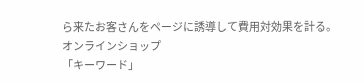ら来たお客さんをページに誘導して費用対効果を計る。
オンラインショップ
「キーワード」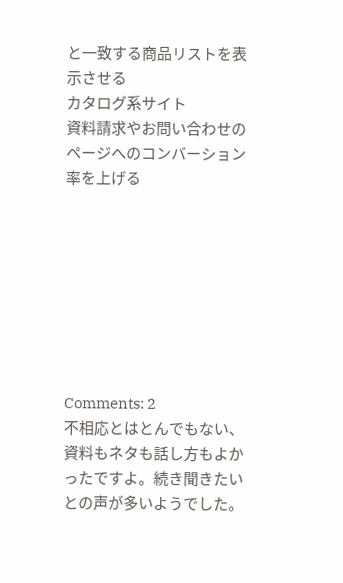と一致する商品リストを表示させる
カタログ系サイト
資料請求やお問い合わせのページへのコンバーション率を上げる








Comments: 2
不相応とはとんでもない、資料もネタも話し方もよかったですよ。続き聞きたいとの声が多いようでした。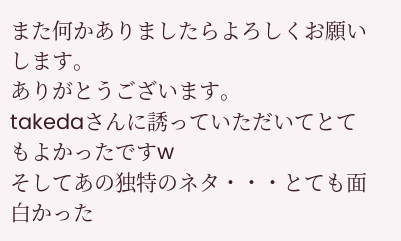また何かありましたらよろしくお願いします。
ありがとうございます。
takedaさんに誘っていただいてとてもよかったですw
そしてあの独特のネタ・・・とても面白かった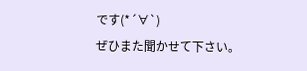です(*´∀`)
ぜひまた聞かせて下さい。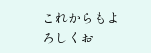これからもよろしくお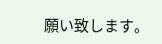願い致します。